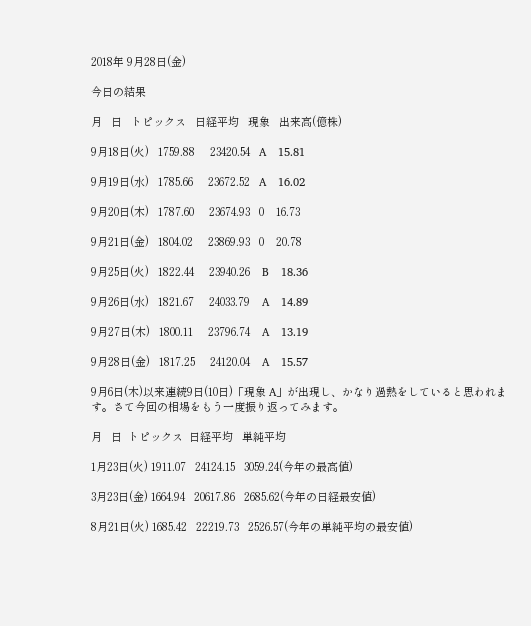2018年 9月28日(金)

今日の結果

月   日   トピックス   日経平均   現象   出来高(億株)

9月18日(火)   1759.88     23420.54   A    15.81

9月19日(水)   1785.66     23672.52   A    16.02

9月20日(木)   1787.60     23674.93   0    16.73

9月21日(金)   1804.02     23869.93   0    20.78

9月25日(火)   1822.44     23940.26    B    18.36

9月26日(水)   1821.67     24033.79    A    14.89

9月27日(木)   1800.11     23796.74    A    13.19

9月28日(金)   1817.25     24120.04    A    15.57

9月6日(木)以来連続9日(10日)「現象 A」が出現し、かなり過熱をしていると思われます。さて今回の相場をもう一度振り返ってみます。

月   日  トピックス  日経平均   単純平均

1月23日(火) 1911.07   24124.15   3059.24(今年の最高値)

3月23日(金) 1664.94   20617.86   2685.62(今年の日経最安値)

8月21日(火) 1685.42   22219.73   2526.57(今年の単純平均の最安値)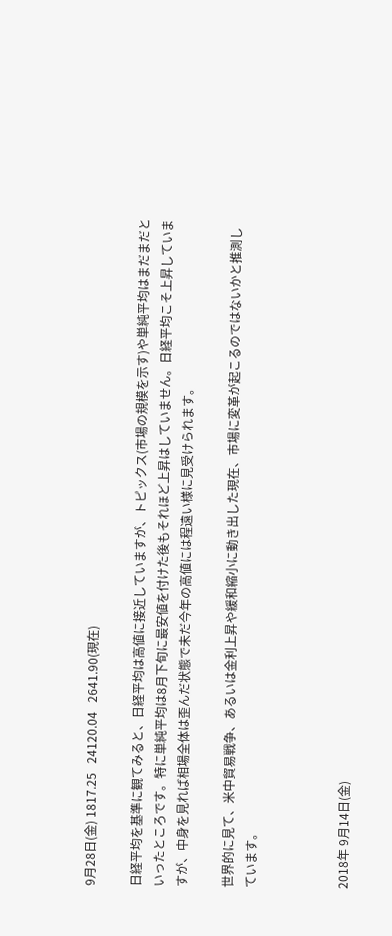9月28日(金) 1817.25   24120.04   2641.90(現在)

日経平均を基準に観てみると、日経平均は高値に接近していますが、トピックス(市場の規模を示す)や単純平均はまだまだといったところです。特に単純平均は8月下旬に最安値を付けた後もそれほど上昇はしていません。日経平均こそ上昇していますが、中身を見れば相場全体は歪んだ状態で未だ今年の高値には程遠い様に見受けられます。

世界的に見て、米中貿易戦争、あるいは金利上昇や緩和縮小に動き出した現在、市場に変革が起こるのではないかと推測しています。



2018年 9月14日(金)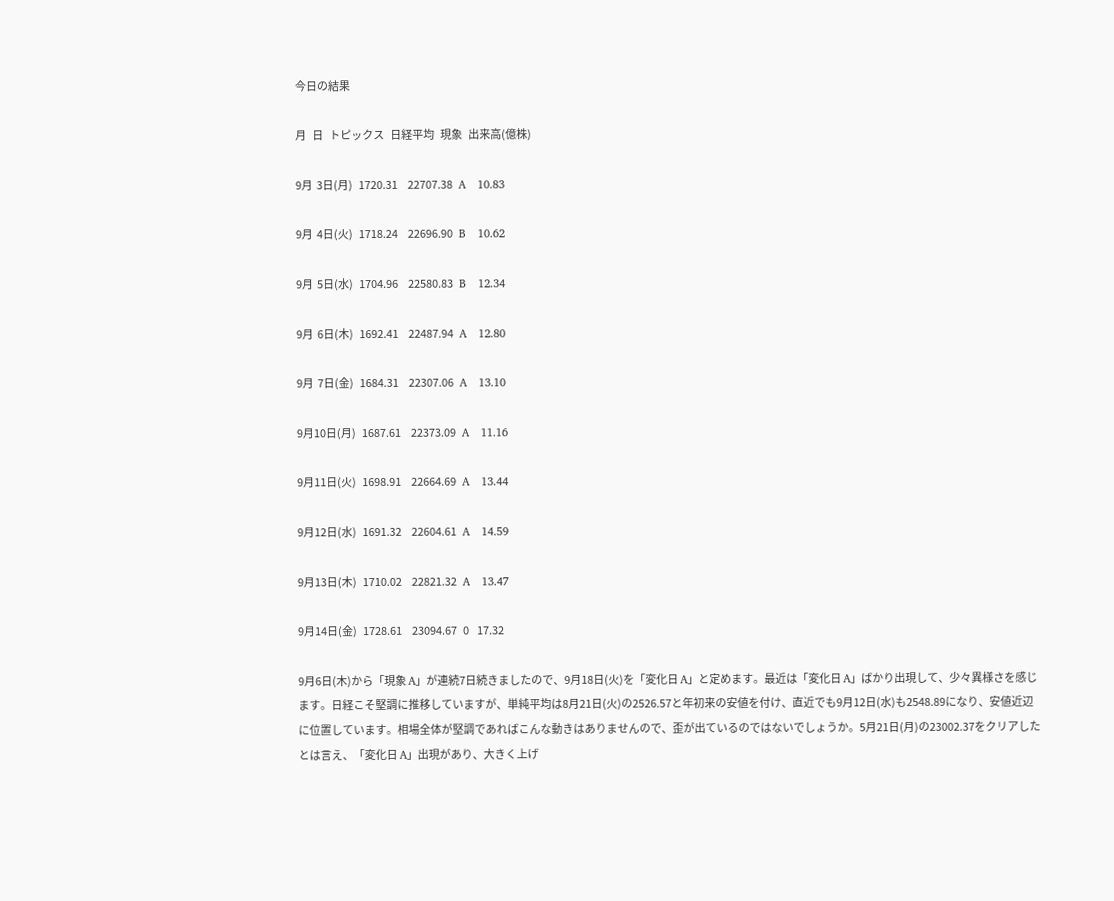今日の結果

月   日   トピックス   日経平均   現象   出来高(億株)

9月  3日(月)   1720.31     22707.38   A    10.83

9月  4日(火)   1718.24     22696.90   B    10.62

9月  5日(水)   1704.96     22580.83   B    12.34

9月  6日(木)   1692.41     22487.94   A    12.80

9月  7日(金)   1684.31     22307.06   A    13.10

9月10日(月)   1687.61     22373.09   A    11.16

9月11日(火)   1698.91     22664.69   A    13.44

9月12日(水)   1691.32     22604.61   A    14.59

9月13日(木)   1710.02     22821.32   A    13.47

9月14日(金)   1728.61     23094.67   0    17.32

9月6日(木)から「現象 A」が連続7日続きましたので、9月18日(火)を「変化日 A」と定めます。最近は「変化日 A」ばかり出現して、少々異様さを感じます。日経こそ堅調に推移していますが、単純平均は8月21日(火)の2526.57と年初来の安値を付け、直近でも9月12日(水)も2548.89になり、安値近辺に位置しています。相場全体が堅調であればこんな動きはありませんので、歪が出ているのではないでしょうか。5月21日(月)の23002.37をクリアしたとは言え、「変化日 A」出現があり、大きく上げ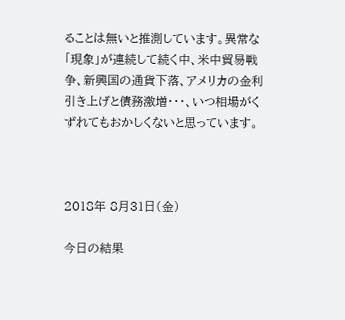ることは無いと推測しています。異常な「現象」が連続して続く中、米中貿易戦争、新興国の通貨下落、アメリカの金利引き上げと債務激増・・・、いつ相場がくずれてもおかしくないと思っています。



2018年 8月31日(金)

今日の結果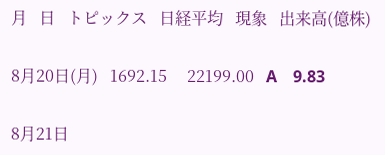月   日   トピックス   日経平均   現象   出来高(億株)

8月20日(月)   1692.15     22199.00   A    9.83

8月21日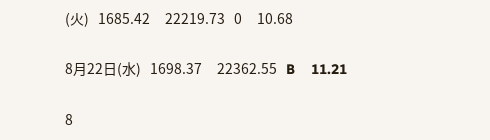(火)   1685.42     22219.73   0     10.68

8月22日(水)   1698.37     22362.55   B    11.21

8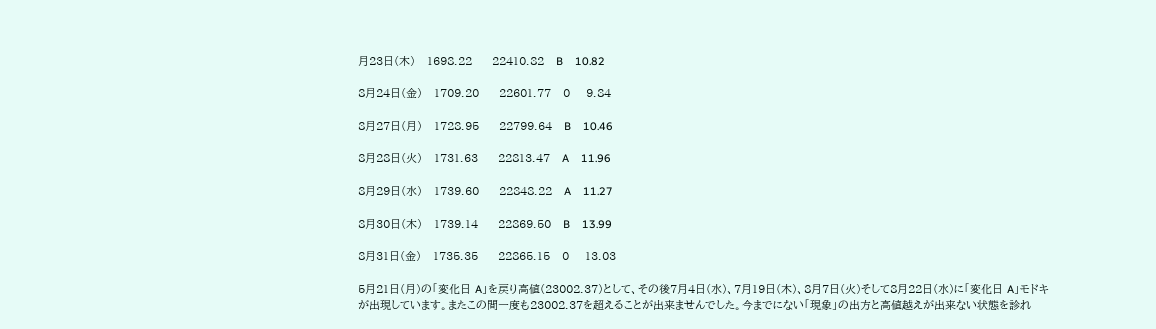月23日(木)   1698.22     22410.82   B    10.82

8月24日(金)   1709.20     22601.77   0    9.84

8月27日(月)   1728.95     22799.64   B    10.46

8月28日(火)   1731.63     22813.47   A    11.96

8月29日(水)   1739.60     22848.22   A    11.27

8月30日(木)   1739.14     22869.50   B    13.99

8月31日(金)   1735.35     22865.15   0    13.03

5月21日(月)の「変化日 A」を戻り高値(23002.37)として、その後7月4日(水)、7月19日(木)、8月7日(火)そして8月22日(水)に「変化日 A」モドキが出現しています。またこの間一度も23002.37を超えることが出来ませんでした。今までにない「現象」の出方と高値越えが出来ない状態を診れ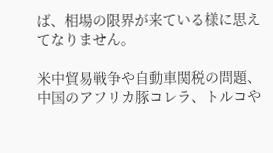ば、相場の限界が来ている様に思えてなりません。

米中貿易戦争や自動車関税の問題、中国のアフリカ豚コレラ、トルコや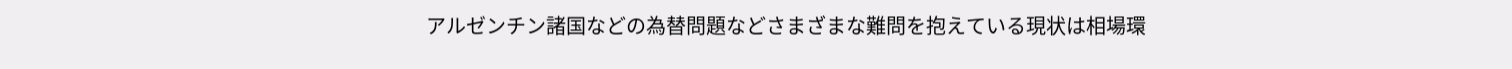アルゼンチン諸国などの為替問題などさまざまな難問を抱えている現状は相場環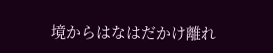境からはなはだかけ離れ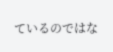ているのではな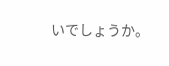いでしょうか。